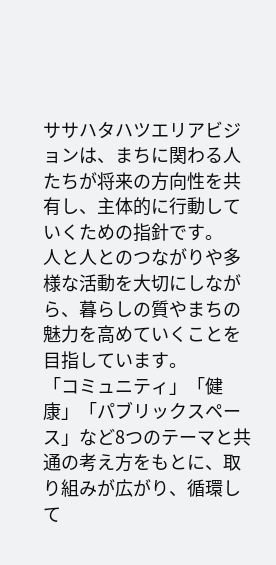ササハタハツエリアビジョンは、まちに関わる人たちが将来の方向性を共有し、主体的に行動していくための指針です。
人と人とのつながりや多様な活動を大切にしながら、暮らしの質やまちの魅力を高めていくことを目指しています。
「コミュニティ」「健康」「パブリックスペース」など8つのテーマと共通の考え方をもとに、取り組みが広がり、循環して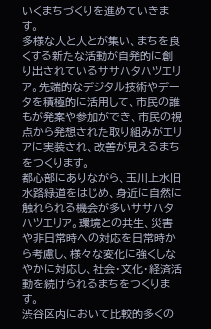いくまちづくりを進めていきます。
多様な人と人とが集い、まちを良くする新たな活動が自発的に創り出されているササハタハツエリア。先端的なデジタル技術やデータを積極的に活用して、市民の誰もが発案や参加ができ、市民の視点から発想された取り組みがエリアに実装され、改善が見えるまちをつくります。
都心部にありながら、玉川上水旧水路緑道をはじめ、身近に自然に触れられる機会が多いササハタハツエリア。環境との共生、災害や非日常時への対応を日常時から考慮し、様々な変化に強くしなやかに対応し、社会・文化・経済活動を続けられるまちをつくります。
渋谷区内において比較的多くの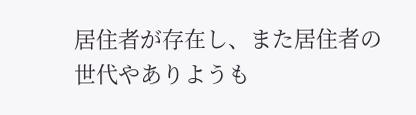居住者が存在し、また居住者の世代やありようも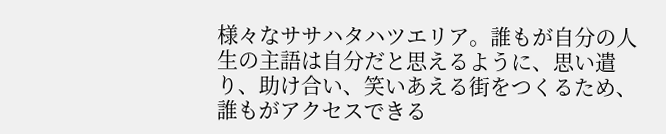様々なササハタハツエリア。誰もが自分の人生の主語は自分だと思えるように、思い遣り、助け合い、笑いあえる街をつくるため、誰もがアクセスできる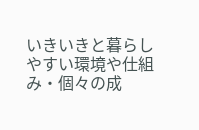いきいきと暮らしやすい環境や仕組み・個々の成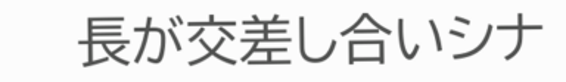長が交差し合いシナ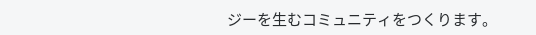ジーを生むコミュニティをつくります。